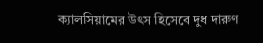ক্যালসিয়ামের উৎস হিসেবে দুধ দারুণ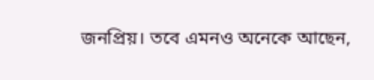জনপ্রিয়। তবে এমনও অনেকে আছেন,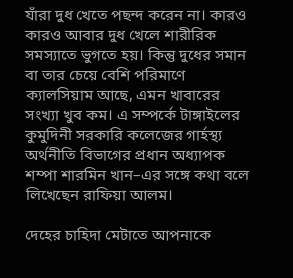যাঁরা দুধ খেতে পছন্দ করেন না। কারও কারও আবার দুধ খেলে শারীরিক সমস্যাতে ভুগতে হয়। কিন্তু দুধের সমান বা তার চেয়ে বেশি পরিমাণে ক্যালসিয়াম আছে, এমন খাবারের সংখ্যা খুব কম। এ সম্পর্কে টাঙ্গাইলের কুমুদিনী সরকারি কলেজের গার্হস্থ্য অর্থনীতি বিভাগের প্রধান অধ্যাপক শম্পা শারমিন খান–এর সঙ্গে কথা বলে লিখেছেন রাফিয়া আলম।

দেহের চাহিদা মেটাতে আপনাকে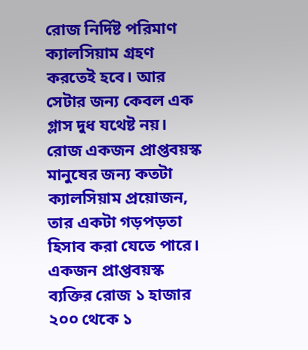রোজ নির্দিষ্ট পরিমাণ ক্যালসিয়াম গ্রহণ করতেই হবে। আর সেটার জন্য কেবল এক গ্লাস দুধ যথেষ্ট নয়। রোজ একজন প্রাপ্তবয়স্ক মানুষের জন্য কতটা ক্যালসিয়াম প্রয়োজন, তার একটা গড়পড়তা হিসাব করা যেতে পারে।
একজন প্রাপ্তবয়স্ক ব্যক্তির রোজ ১ হাজার ২০০ থেকে ১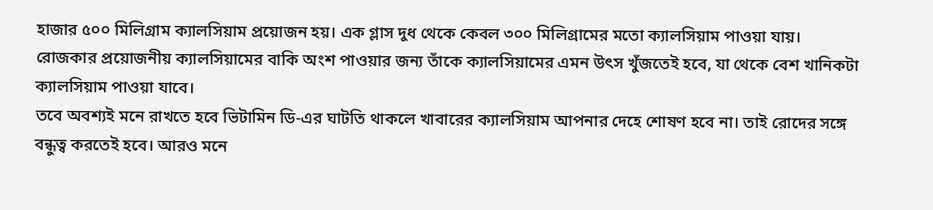হাজার ৫০০ মিলিগ্রাম ক্যালসিয়াম প্রয়োজন হয়। এক গ্লাস দুধ থেকে কেবল ৩০০ মিলিগ্রামের মতো ক্যালসিয়াম পাওয়া যায়। রোজকার প্রয়োজনীয় ক্যালসিয়ামের বাকি অংশ পাওয়ার জন্য তাঁকে ক্যালসিয়ামের এমন উৎস খুঁজতেই হবে, যা থেকে বেশ খানিকটা ক্যালসিয়াম পাওয়া যাবে।
তবে অবশ্যই মনে রাখতে হবে ভিটামিন ডি-এর ঘাটতি থাকলে খাবারের ক্যালসিয়াম আপনার দেহে শোষণ হবে না। তাই রোদের সঙ্গে বন্ধুত্ব করতেই হবে। আরও মনে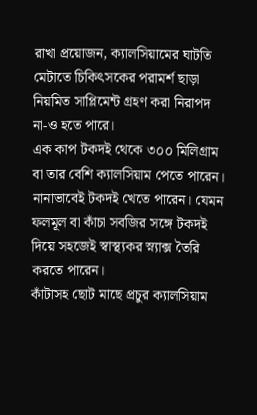রাখা প্রয়োজন, ক্যালসিয়ামের ঘাটতি মেটাতে চিকিৎসকের পরামর্শ ছাড়া নিয়মিত সাপ্লিমেন্ট গ্রহণ করা নিরাপদ না-ও হতে পারে।
এক কাপ টকদই থেকে ৩০০ মিলিগ্রাম বা তার বেশি ক্যালসিয়াম পেতে পারেন। নানাভাবেই টকদই খেতে পারেন। যেমন ফলমূল বা কাঁচা সবজির সঙ্গে টকদই দিয়ে সহজেই স্বাস্থ্যকর স্ন্যাক্স তৈরি করতে পারেন।
কাঁটাসহ ছোট মাছে প্রচুর ক্যালসিয়াম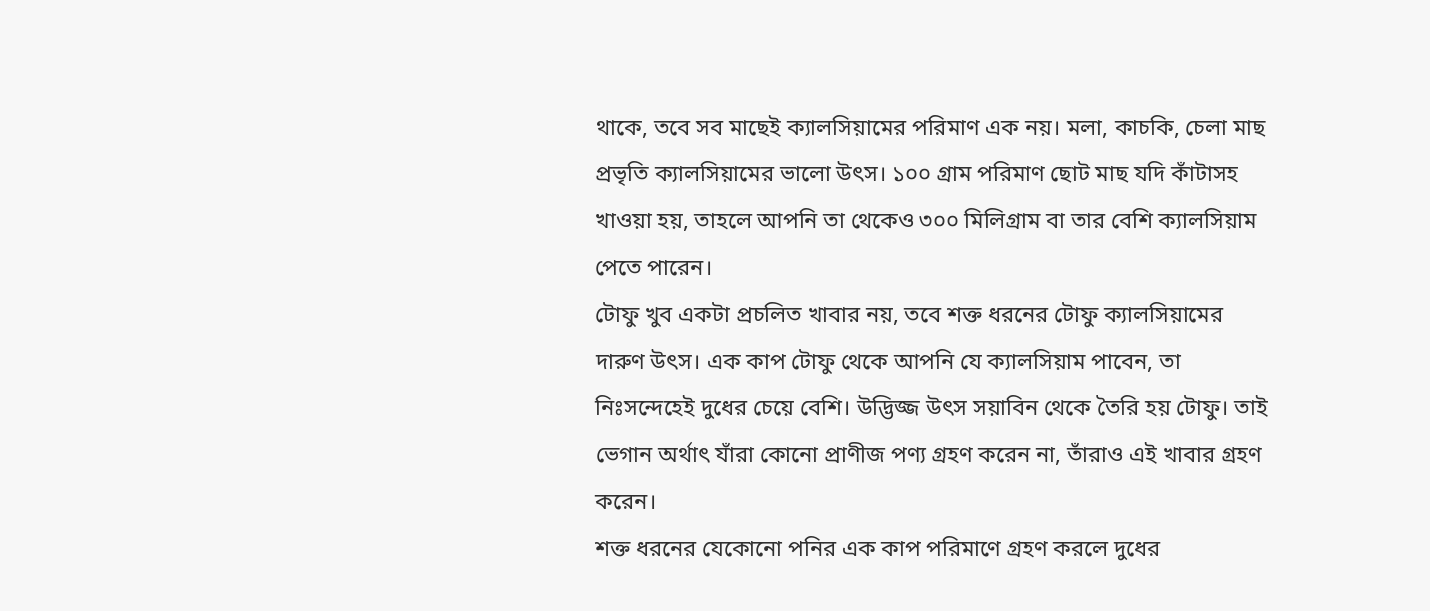থাকে, তবে সব মাছেই ক্যালসিয়ামের পরিমাণ এক নয়। মলা, কাচকি, চেলা মাছ প্রভৃতি ক্যালসিয়ামের ভালো উৎস। ১০০ গ্রাম পরিমাণ ছোট মাছ যদি কাঁটাসহ খাওয়া হয়, তাহলে আপনি তা থেকেও ৩০০ মিলিগ্রাম বা তার বেশি ক্যালসিয়াম পেতে পারেন।
টোফু খুব একটা প্রচলিত খাবার নয়, তবে শক্ত ধরনের টোফু ক্যালসিয়ামের দারুণ উৎস। এক কাপ টোফু থেকে আপনি যে ক্যালসিয়াম পাবেন, তা নিঃসন্দেহেই দুধের চেয়ে বেশি। উদ্ভিজ্জ উৎস সয়াবিন থেকে তৈরি হয় টোফু। তাই ভেগান অর্থাৎ যাঁরা কোনো প্রাণীজ পণ্য গ্রহণ করেন না, তাঁরাও এই খাবার গ্রহণ করেন।
শক্ত ধরনের যেকোনো পনির এক কাপ পরিমাণে গ্রহণ করলে দুধের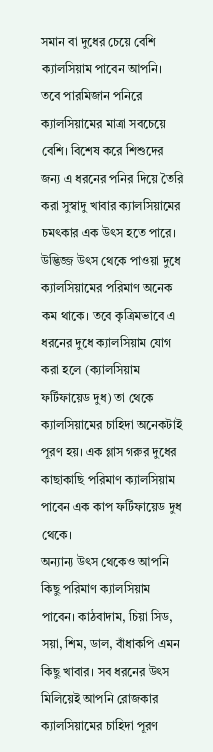সমান বা দুধের চেয়ে বেশি ক্যালসিয়াম পাবেন আপনি। তবে পারমিজান পনিরে ক্যালসিয়ামের মাত্রা সবচেয়ে বেশি। বিশেষ করে শিশুদের জন্য এ ধরনের পনির দিয়ে তৈরি করা সুস্বাদু খাবার ক্যালসিয়ামের চমৎকার এক উৎস হতে পারে।
উদ্ভিজ্জ উৎস থেকে পাওয়া দুধে ক্যালসিয়ামের পরিমাণ অনেক কম থাকে। তবে কৃত্রিমভাবে এ ধরনের দুধে ক্যালসিয়াম যোগ করা হলে (ক্যালসিয়াম ফর্টিফায়েড দুধ) তা থেকে ক্যালসিয়ামের চাহিদা অনেকটাই পূরণ হয়। এক গ্লাস গরুর দুধের কাছাকাছি পরিমাণ ক্যালসিয়াম পাবেন এক কাপ ফর্টিফায়েড দুধ থেকে।
অন্যান্য উৎস থেকেও আপনি কিছু পরিমাণ ক্যালসিয়াম পাবেন। কাঠবাদাম, চিয়া সিড, সয়া, শিম, ডাল, বাঁধাকপি এমন কিছু খাবার। সব ধরনের উৎস মিলিয়েই আপনি রোজকার ক্যালসিয়ামের চাহিদা পূরণ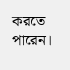করতে পারেন।